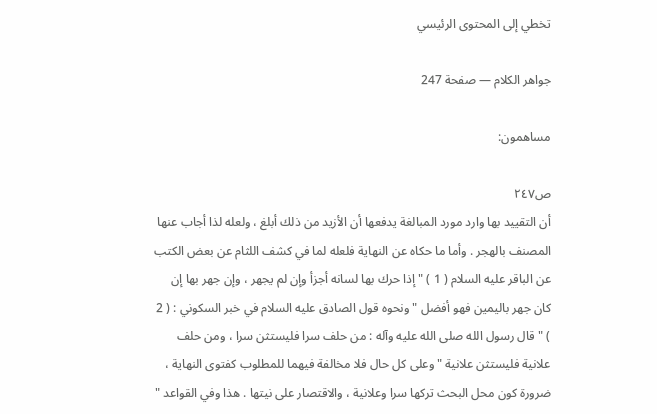تخطي إلى المحتوى الرئيسي

جواهر الكلام — صفحة 247

مساهمون:

ص٢٤٧
أن التقييد بها وارد مورد المبالغة يدفعها أن الأزيد من ذلك أبلغ ، ولعله لذا أجاب عنها المصنف بالهجر . وأما ما حكاه عن النهاية فلعله لما في كشف اللثام عن بعض الكتب عن الباقر عليه السلام ( 1 ) " إذا حرك بها لسانه أجزأ وإن لم يجهر ، وإن جهر بها إن كان جهر باليمين فهو أفضل " ونحوه قول الصادق عليه السلام في خبر السكوني : ( 2 ) " قال رسول الله صلى الله عليه وآله : من حلف سرا فليستثن سرا ، ومن حلف علانية فليستثن علانية " وعلى كل حال فلا مخالفة فيهما للمطلوب كفتوى النهاية ، ضرورة كون محل البحث تركها سرا وعلانية ، والاقتصار على نيتها . هذا وفي القواعد "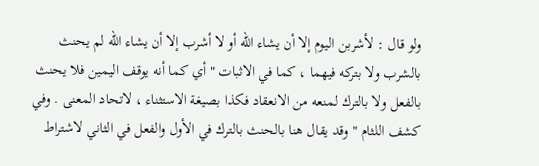ولو قال : لأشربن اليوم إلا أن يشاء الله أو لا أشرب إلا أن يشاء الله لم يحنث بالشرب ولا بتركه فيهما ، كما في الاثبات " أي كما أنه يوقف اليمين فلا يحنث بالفعل ولا بالترك لمنعه من الانعقاد فكذا بصيغة الاستثناء ، لاتحاد المعنى . وفي كشف اللثام " وقد يقال هنا بالحنث بالترك في الأول والفعل في الثاني لاشتراط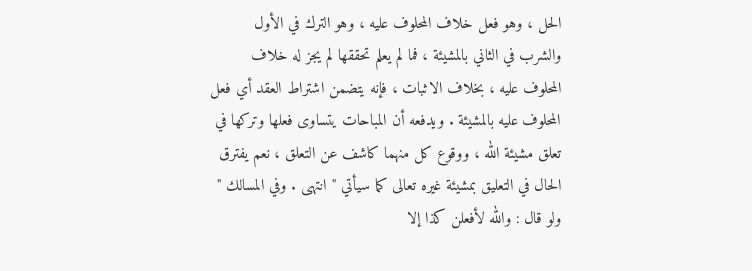الحل ، وهو فعل خلاف المحلوف عليه ، وهو الترك في الأول والشرب في الثاني بالمشيئة ، فما لم يعلم تحققها لم يجز له خلاف المحلوف عليه ، بخلاف الاثبات ، فإنه يتضمن اشتراط العقد أي فعل المحلوف عليه بالمشيئة . ويدفعه أن المباحات يتساوى فعلها وتركها في تعلق مشيئة الله ، ووقوع كل منهما كاشف عن التعلق ، نعم يفترق الحال في التعليق بمشيئة غيره تعالى كما سيأتي " انتهى . وفي المسالك " ولو قال : والله لأفعلن كذا إلا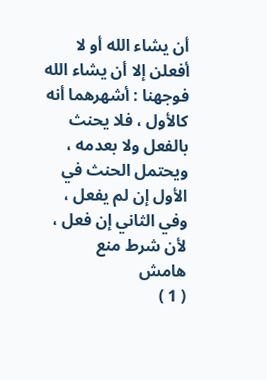أن يشاء الله أو لا أفعلن إلا أن يشاء الله فوجهنا : أشهرهما أنه كالأول ، فلا يحنث بالفعل ولا بعدمه ، ويحتمل الحنث في الأول إن لم يفعل ، وفي الثاني إن فعل ، لأن شرط منع
هامش
( 1 )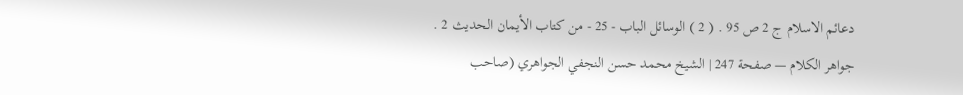دعائم الاسلام ج 2 ص 95 . ( 2 ) الوسائل الباب - 25 - من كتاب الأيمان الحديث 2 .
جواهر الكلام — صفحة 247 | الشيخ محمد حسن النجفي الجواهري (صاحب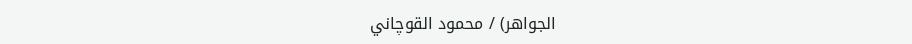الجواهر) / محمود القوچاني